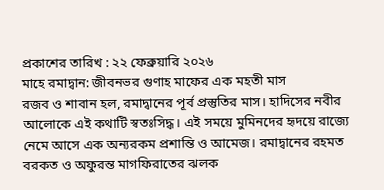প্রকাশের তারিখ : ২২ ফেব্রুয়ারি ২০২৬
মাহে রমাদ্বান: জীবনভর গুণাহ মাফের এক মহতী মাস
রজব ও শাবান হল, রমাদ্বানের পূর্ব প্রস্তুতির মাস। হাদিসের নবীর আলোকে এই কথাটি স্বতঃসিদ্ধ। এই সময়ে মুমিনদের হৃদয়ে রাজ্যে নেমে আসে এক অন্যরকম প্রশান্তি ও আমেজ। রমাদ্বানের রহমত বরকত ও অফুরন্ত মাগফিরাতের ঝলক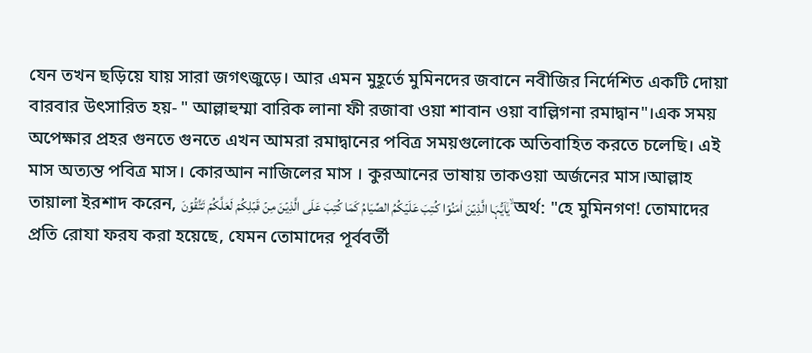যেন তখন ছড়িয়ে যায় সারা জগৎজুড়ে। আর এমন মুহূর্তে মুমিনদের জবানে নবীজির নির্দেশিত একটি দোয়া বারবার উৎসারিত হয়- " আল্লাহুম্মা বারিক লানা ফী রজাবা ওয়া শাবান ওয়া বাল্লিগনা রমাদ্বান"।এক সময় অপেক্ষার প্রহর গুনতে গুনতে এখন আমরা রমাদ্বানের পবিত্র সময়গুলোকে অতিবাহিত করতে চলেছি। এই মাস অত্যন্ত পবিত্র মাস। কোরআন নাজিলের মাস । কুরআনের ভাষায় তাকওয়া অর্জনের মাস।আল্লাহ তায়ালা ইরশাদ করেন, یٰۤاَیُّہَا الَّذِیۡنَ اٰمَنُوۡا کُتِبَ عَلَیۡکُمُ الصِّیَامُ کَمَا کُتِبَ عَلَی الَّذِیۡنَ مِنۡ قَبۡلِکُمۡ لَعَلَّکُمۡ تَتَّقُوۡنَ ۙঅর্থ: "হে মুমিনগণ! তোমাদের প্রতি রোযা ফরয করা হয়েছে, যেমন তোমাদের পূর্ববর্তী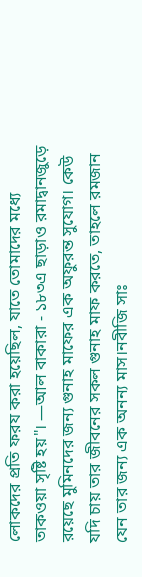লোকদের প্রতি ফরয করা হয়েছিল, যাতে তোমাদের মধ্যে তাকওয়া সৃষ্টি হয়"। —আল বাকারা - ১৮৩এ ছাড়াও রমাদ্বানজুড়ে রয়েছে মুমিনদের জন্য গুনাহ মাফের এক অফুরন্ত সুযোগ। কেউ যদি চায় তার জীবনের সকল গুনাহ মাফ করতে, তাহলে রমজান যেন তার জন্য এক অনন্য মাস।নবীজি সাঃ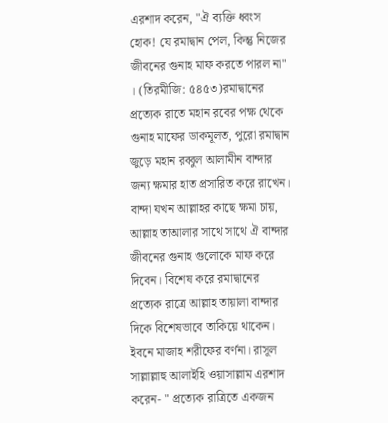এরশাদ করেন, "ঐ ব্যক্তি ধ্বংস হোক! যে রমাদ্বান পেল, কিন্তু নিজের জীবনের গুনাহ মাফ করতে পারল না" । (তিরমীজি: ৫৪৫৩)রমাদ্বানের প্রত্যেক রাতে মহান রবের পক্ষ থেকে গুনাহ মাফের ডাকমূলত, পুরো রমাদ্বান জুড়ে মহান রব্বুল আলামীন বান্দার জন্য ক্ষমার হাত প্রসারিত করে রাখেন। বান্দা যখন আল্লাহর কাছে ক্ষমা চায়, আল্লাহ তাআলার সাথে সাথে ঐ বান্দার জীবনের গুনাহ গুলোকে মাফ করে দিবেন। বিশেষ করে রমাদ্বানের প্রত্যেক রাত্রে আল্লাহ তায়ালা বান্দার দিকে বিশেষভাবে তাকিয়ে থাকেন। ইবনে মাজাহ শরীফের বর্ণনা। রাসূল সাল্লাল্লাহু আলাইহি ওয়াসাল্লাম এরশাদ করেন- " প্রত্যেক রাত্রিতে একজন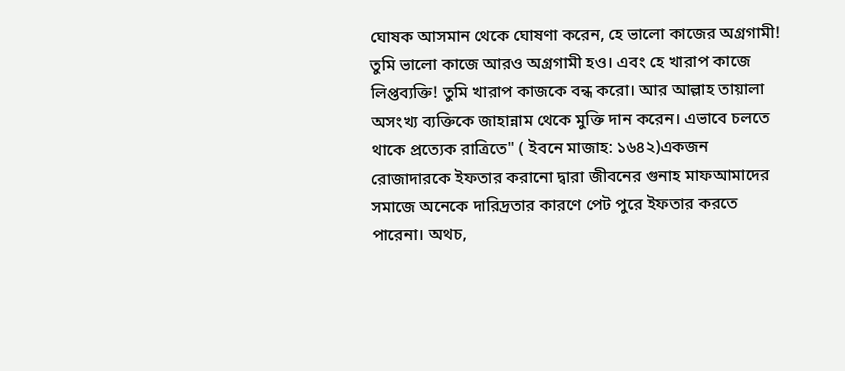ঘোষক আসমান থেকে ঘোষণা করেন, হে ভালো কাজের অগ্রগামী! তুমি ভালো কাজে আরও অগ্রগামী হও। এবং হে খারাপ কাজে লিপ্তব্যক্তি! তুমি খারাপ কাজকে বন্ধ করো। আর আল্লাহ তায়ালা অসংখ্য ব্যক্তিকে জাহান্নাম থেকে মুক্তি দান করেন। এভাবে চলতে থাকে প্রত্যেক রাত্রিতে" ( ইবনে মাজাহ: ১৬৪২)একজন রোজাদারকে ইফতার করানো দ্বারা জীবনের গুনাহ মাফআমাদের সমাজে অনেকে দারিদ্রতার কারণে পেট পুরে ইফতার করতে পারেনা। অথচ,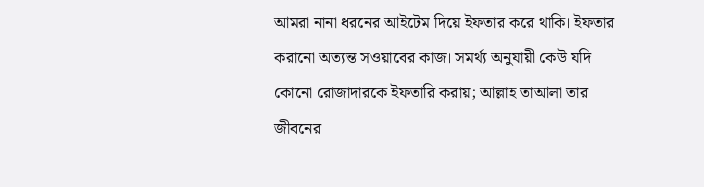আমরা নানা ধরনের আইটেম দিয়ে ইফতার করে থাকি। ইফতার করানো অত্যন্ত সওয়াবের কাজ। সমর্থ্য অনুযায়ী কেউ যদি কোনো রোজাদারকে ইফতারি করায়; আল্লাহ তাআলা তার জীবনের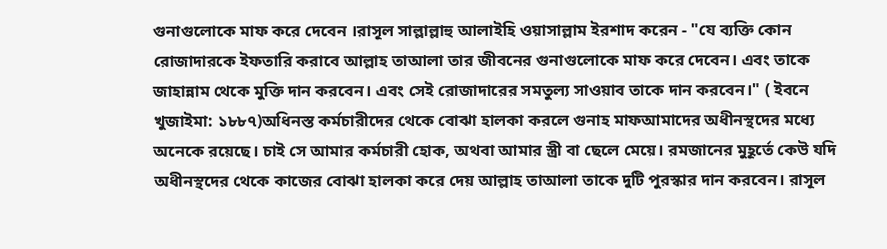গুনাগুলোকে মাফ করে দেবেন ।রাসূল সাল্লাল্লাহু আলাইহি ওয়াসাল্লাম ইরশাদ করেন - "যে ব্যক্তি কোন রোজাদারকে ইফতারি করাবে আল্লাহ তাআলা তার জীবনের গুনাগুলোকে মাফ করে দেবেন। এবং তাকে জাহান্নাম থেকে মুক্তি দান করবেন। এবং সেই রোজাদারের সমতুল্য সাওয়াব তাকে দান করবেন।" ( ইবনে খুজাইমা: ১৮৮৭)অধিনস্ত কর্মচারীদের থেকে বোঝা হালকা করলে গুনাহ মাফআমাদের অধীনস্থদের মধ্যে অনেকে রয়েছে। চাই সে আমার কর্মচারী হোক, অথবা আমার স্ত্রী বা ছেলে মেয়ে। রমজানের মুহূর্তে কেউ যদি অধীনস্থদের থেকে কাজের বোঝা হালকা করে দেয় আল্লাহ তাআলা তাকে দুটি পুরস্কার দান করবেন। রাসূল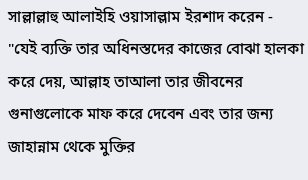সাল্লাল্লাহু আলাইহি ওয়াসাল্লাম ইরশাদ করেন - "যেই ব্যক্তি তার অধিনস্তদের কাজের বোঝা হালকা করে দেয়, আল্লাহ তাআলা তার জীবনের গুনাগুলোকে মাফ করে দেবেন এবং তার জন্য জাহান্নাম থেকে মুক্তির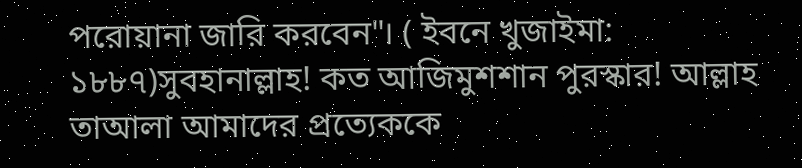পরোয়ানা জারি করবেন"। ( ইবনে খুজাইমা: ১৮৮৭)সুবহানাল্লাহ! কত আজিমুশশান পুরস্কার! আল্লাহ তাআলা আমাদের প্রত্যেককে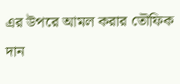এর উপরে আমল করার তৌফিক দান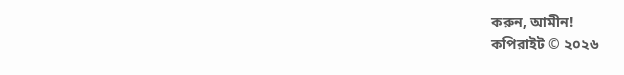করুন, আমীন!
কপিরাইট © ২০২৬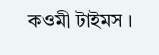কওমী টাইমস ।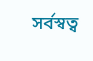সর্বস্বত্ব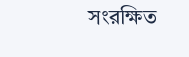সংরক্ষিত